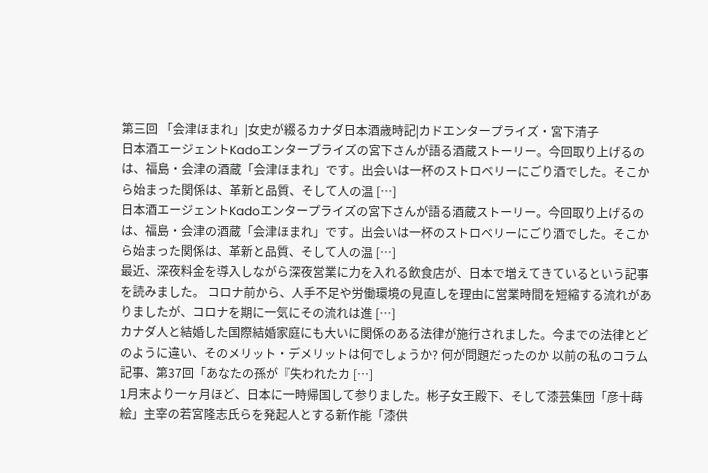第三回 「会津ほまれ」|女史が綴るカナダ日本酒歳時記|カドエンタープライズ・宮下清子
日本酒エージェントKadoエンタープライズの宮下さんが語る酒蔵ストーリー。今回取り上げるのは、福島・会津の酒蔵「会津ほまれ」です。出会いは一杯のストロベリーにごり酒でした。そこから始まった関係は、革新と品質、そして人の温 […]
日本酒エージェントKadoエンタープライズの宮下さんが語る酒蔵ストーリー。今回取り上げるのは、福島・会津の酒蔵「会津ほまれ」です。出会いは一杯のストロベリーにごり酒でした。そこから始まった関係は、革新と品質、そして人の温 […]
最近、深夜料金を導入しながら深夜営業に力を入れる飲食店が、日本で増えてきているという記事を読みました。 コロナ前から、人手不足や労働環境の見直しを理由に営業時間を短縮する流れがありましたが、コロナを期に一気にその流れは進 […]
カナダ人と結婚した国際結婚家庭にも大いに関係のある法律が施行されました。今までの法律とどのように違い、そのメリット・デメリットは何でしょうか? 何が問題だったのか 以前の私のコラム記事、第37回「あなたの孫が『失われたカ […]
1月末より一ヶ月ほど、日本に一時帰国して参りました。彬子女王殿下、そして漆芸集団「彦十蒔絵」主宰の若宮隆志氏らを発起人とする新作能「漆供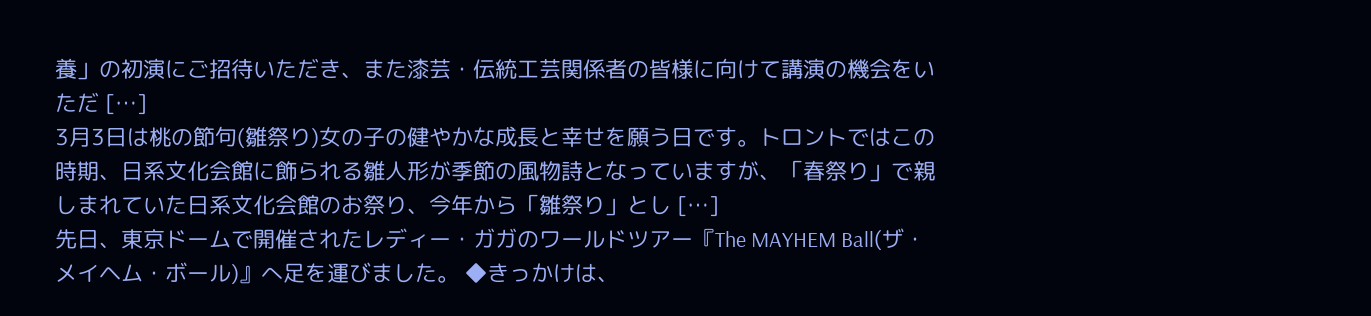養」の初演にご招待いただき、また漆芸・伝統工芸関係者の皆様に向けて講演の機会をいただ […]
3月3日は桃の節句(雛祭り)女の子の健やかな成長と幸せを願う日です。トロントではこの時期、日系文化会館に飾られる雛人形が季節の風物詩となっていますが、「春祭り」で親しまれていた日系文化会館のお祭り、今年から「雛祭り」とし […]
先日、東京ドームで開催されたレディー・ガガのワールドツアー『The MAYHEM Ball(ザ・メイヘム・ボール)』へ足を運びました。 ◆きっかけは、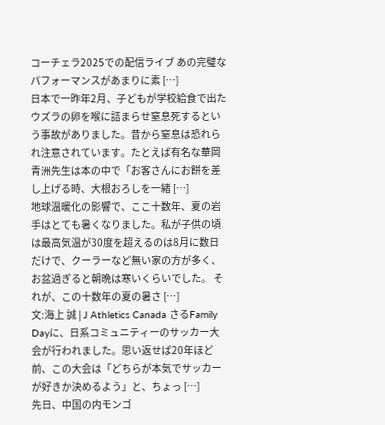コーチェラ2025での配信ライブ あの完璧なパフォーマンスがあまりに素 […]
日本で一昨年2月、子どもが学校給食で出たウズラの卵を喉に詰まらせ窒息死するという事故がありました。昔から窒息は恐れられ注意されています。たとえば有名な華岡青洲先生は本の中で「お客さんにお餅を差し上げる時、大根おろしを一緒 […]
地球温暖化の影響で、ここ十数年、夏の岩手はとても暑くなりました。私が子供の頃は最高気温が30度を超えるのは8月に数日だけで、クーラーなど無い家の方が多く、お盆過ぎると朝晩は寒いくらいでした。 それが、この十数年の夏の暑さ […]
文:海上 誠 | J Athletics Canada さるFamily Dayに、日系コミュニティーのサッカー大会が行われました。思い返せば20年ほど前、この大会は「どちらが本気でサッカーが好きか決めるよう」と、ちょっ […]
先日、中国の内モンゴ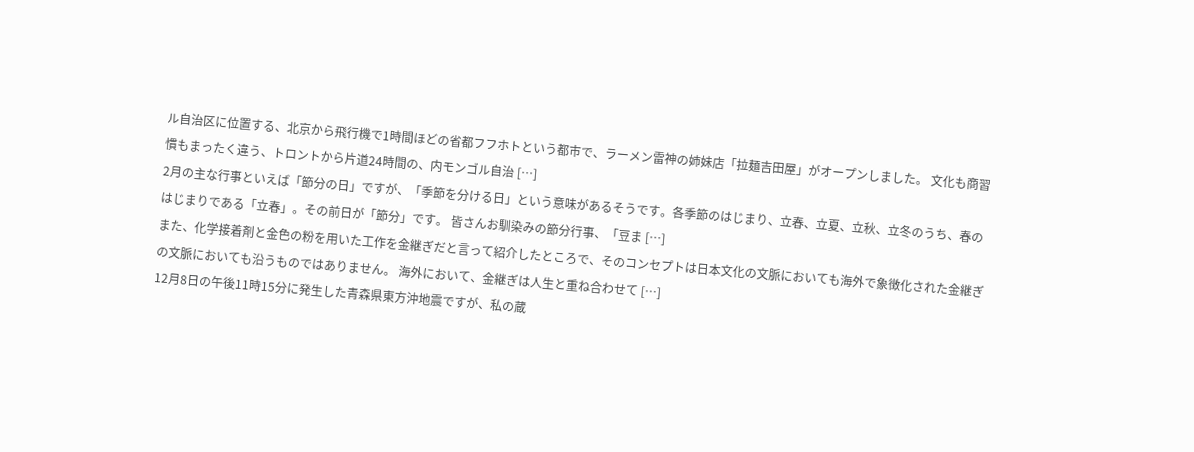ル自治区に位置する、北京から飛行機で1時間ほどの省都フフホトという都市で、ラーメン雷神の姉妹店「拉麺吉田屋」がオープンしました。 文化も商習慣もまったく違う、トロントから片道24時間の、内モンゴル自治 […]
2月の主な行事といえば「節分の日」ですが、「季節を分ける日」という意味があるそうです。各季節のはじまり、立春、立夏、立秋、立冬のうち、春のはじまりである「立春」。その前日が「節分」です。 皆さんお馴染みの節分行事、「豆ま […]
また、化学接着剤と金色の粉を用いた工作を金継ぎだと言って紹介したところで、そのコンセプトは日本文化の文脈においても海外で象徴化された金継ぎの文脈においても沿うものではありません。 海外において、金継ぎは人生と重ね合わせて […]
12月8日の午後11時15分に発生した青森県東方沖地震ですが、私の蔵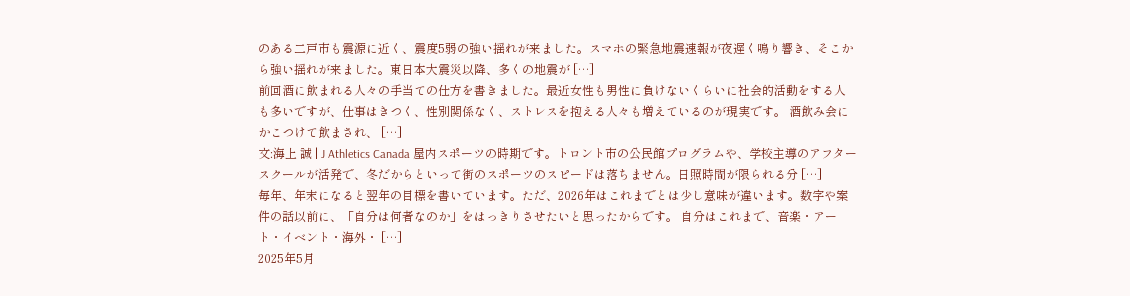のある二戸市も震源に近く、震度5弱の強い揺れが来ました。スマホの緊急地震速報が夜遅く鳴り響き、そこから強い揺れが来ました。東日本大震災以降、多くの地震が […]
前回酒に飲まれる人々の手当ての仕方を書きました。最近女性も男性に負けないくらいに社会的活動をする人も多いですが、仕事はきつく、性別関係なく、ストレスを抱える人々も増えているのが現実です。 酒飲み会にかこつけて飲まされ、 […]
文:海上 誠 | J Athletics Canada 屋内スポーツの時期です。トロント市の公民館プログラムや、学校主導のアフタースクールが活発で、冬だからといって街のスポーツのスピードは落ちません。日照時間が限られる分 […]
毎年、年末になると翌年の目標を書いています。ただ、2026年はこれまでとは少し意味が違います。数字や案件の話以前に、「自分は何者なのか」をはっきりさせたいと思ったからです。 自分はこれまで、音楽・アート・イベント・海外・ […]
2025年5月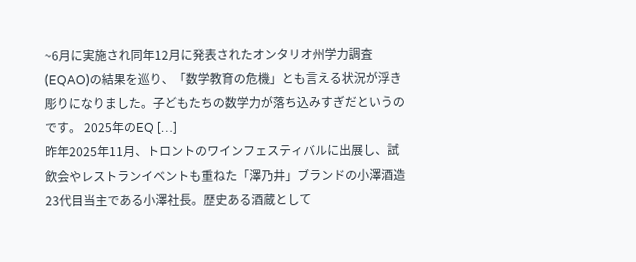~6月に実施され同年12月に発表されたオンタリオ州学力調査(EQAO)の結果を巡り、「数学教育の危機」とも言える状況が浮き彫りになりました。子どもたちの数学力が落ち込みすぎだというのです。 2025年のEQ […]
昨年2025年11月、トロントのワインフェスティバルに出展し、試飲会やレストランイベントも重ねた「澤乃井」ブランドの小澤酒造23代目当主である小澤社長。歴史ある酒蔵として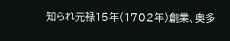知られ元禄15年(1702年)創業、奥多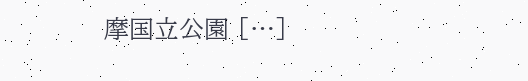摩国立公園 […]